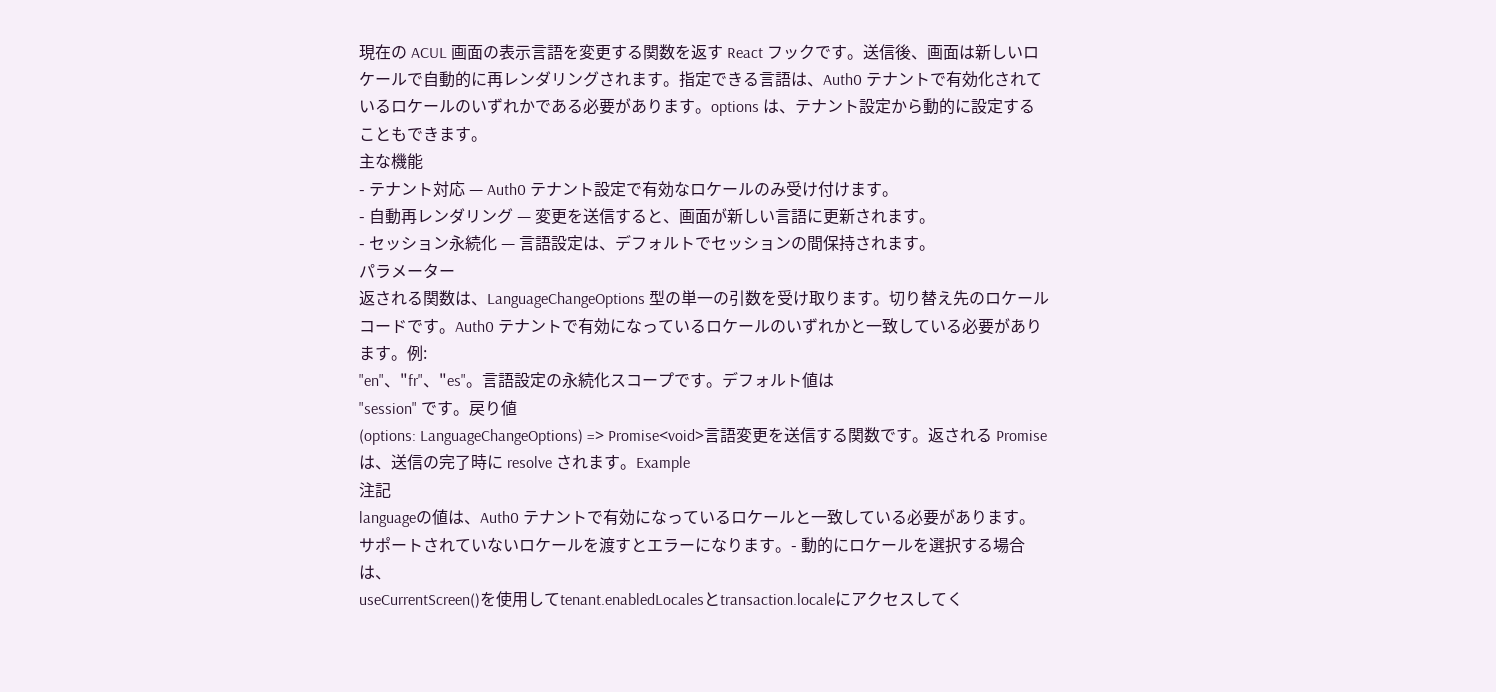現在の ACUL 画面の表示言語を変更する関数を返す React フックです。送信後、画面は新しいロケールで自動的に再レンダリングされます。指定できる言語は、Auth0 テナントで有効化されているロケールのいずれかである必要があります。options は、テナント設定から動的に設定することもできます。
主な機能
- テナント対応 — Auth0 テナント設定で有効なロケールのみ受け付けます。
- 自動再レンダリング — 変更を送信すると、画面が新しい言語に更新されます。
- セッション永続化 — 言語設定は、デフォルトでセッションの間保持されます。
パラメーター
返される関数は、LanguageChangeOptions 型の単一の引数を受け取ります。切り替え先のロケールコードです。Auth0 テナントで有効になっているロケールのいずれかと一致している必要があります。例:
"en"、"fr"、"es"。言語設定の永続化スコープです。デフォルト値は
"session" です。戻り値
(options: LanguageChangeOptions) => Promise<void>言語変更を送信する関数です。返される Promise は、送信の完了時に resolve されます。Example
注記
languageの値は、Auth0 テナントで有効になっているロケールと一致している必要があります。サポートされていないロケールを渡すとエラーになります。- 動的にロケールを選択する場合は、
useCurrentScreen()を使用してtenant.enabledLocalesとtransaction.localeにアクセスしてく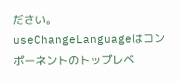ださい。 useChangeLanguageはコンポーネントのトップレベ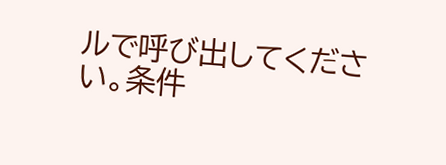ルで呼び出してください。条件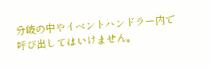分岐の中やイベントハンドラー内で呼び出してはいけません。